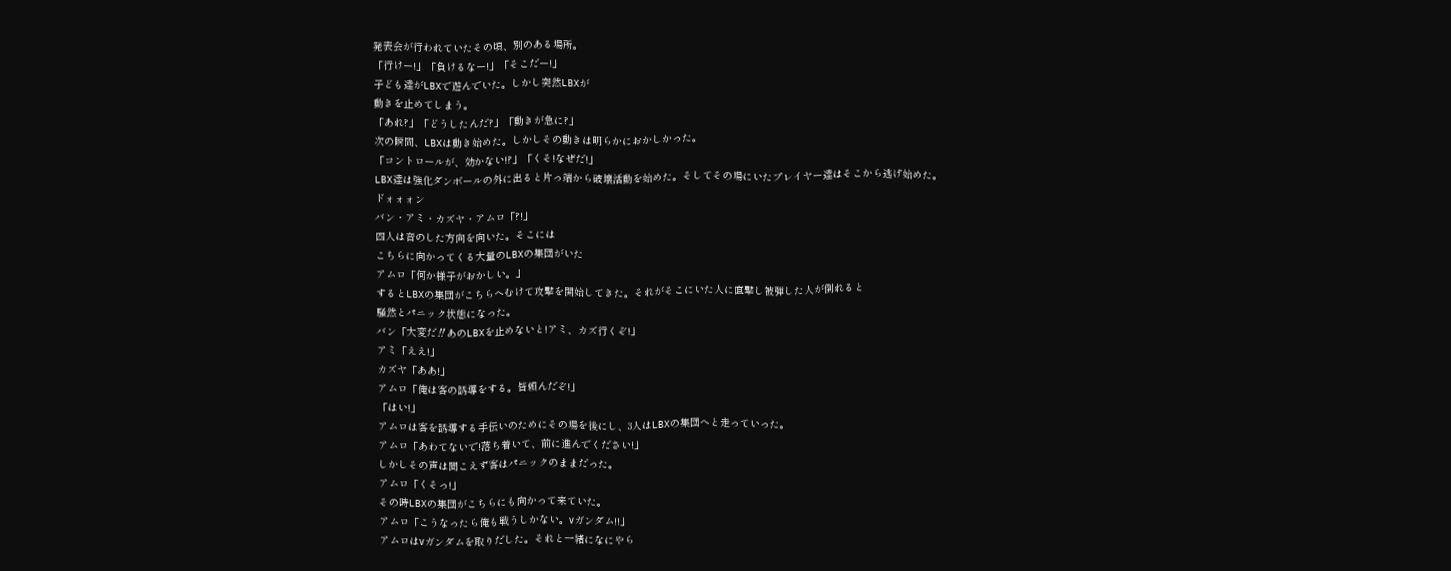発表会が行われていたその頃、別のある場所。
「行けー!」「負けるなー!」「そこだー!」
子ども達がLBXで遊んでいた。しかし突然LBXが
動きを止めてしまう。
「あれ?」「どうしたんだ?」「動きが急に?」
次の瞬間、LBXは動き始めた。しかしその動きは明らかにおかしかった。
「コントロールが、効かない!?」「くそ!なぜだ!」
LBX達は強化ダンボールの外に出ると片っ端から破壊活動を始めた。そしてその場にいたプレイヤー達はそこから逃げ始めた。
ドォォォン
バン・アミ・カズヤ・アムロ「?!」
四人は音のした方向を向いた。そこには
こちらに向かってくる大量のLBXの集団がいた
アムロ「何か様子がおかしい。」
するとLBXの集団がこちらへむけて攻撃を開始してきた。それがそこにいた人に直撃し被弾した人が倒れると
騒然とパニック状態になった。
バン「大変だ‼あのLBXを止めないと!アミ、カズ行くぞ!」
アミ「ええ!」
カズヤ「ああ!」
アムロ「俺は客の誘導をする。皆頼んだぞ!」
「はい!」
アムロは客を誘導する手伝いのためにその場を後にし、3人はLBXの集団へと走っていった。
アムロ「あわてないで!落ち着いて、前に進んでください!」
しかしその声は聞こえず客はパニックのままだった。
アムロ「くそっ!」
その時LBXの集団がこちらにも向かって来ていた。
アムロ「こうなったら俺も戦うしかない。νガンダム!!」
アムロはνガンダムを取りだした。それと一緒になにやら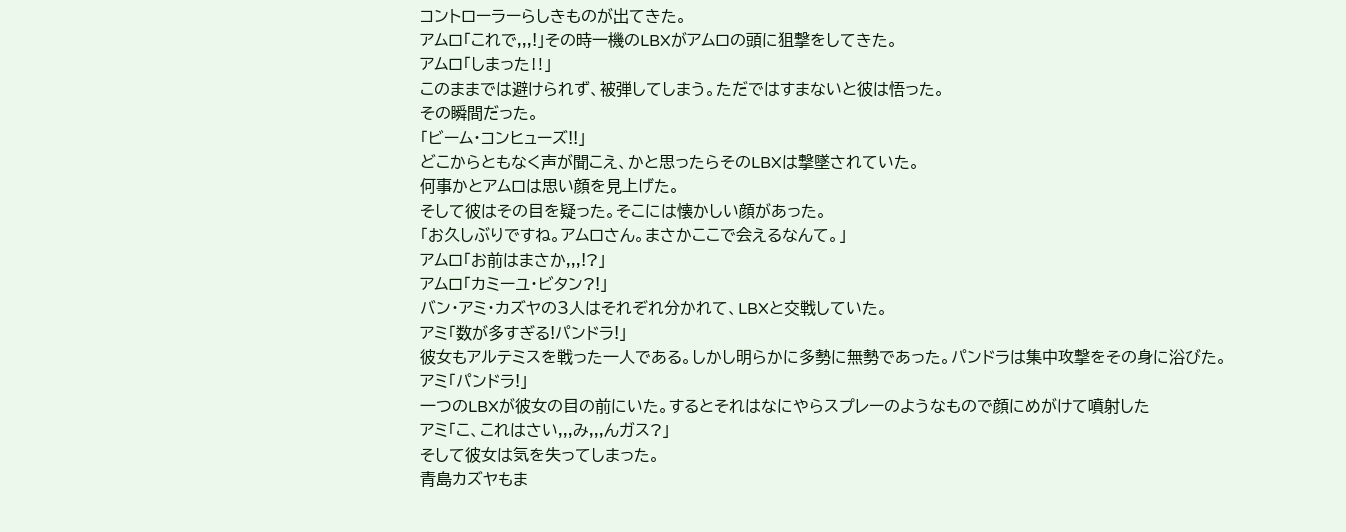コントローラーらしきものが出てきた。
アムロ「これで,,,!」その時一機のLBXがアムロの頭に狙撃をしてきた。
アムロ「しまった‼」
このままでは避けられず、被弾してしまう。ただではすまないと彼は悟った。
その瞬間だった。
「ビーム・コンヒューズ!!」
どこからともなく声が聞こえ、かと思ったらそのLBXは撃墜されていた。
何事かとアムロは思い顔を見上げた。
そして彼はその目を疑った。そこには懐かしい顔があった。
「お久しぶりですね。アムロさん。まさかここで会えるなんて。」
アムロ「お前はまさか,,,!?」
アムロ「カミーユ・ビタン?!」
バン・アミ・カズヤの3人はそれぞれ分かれて、LBXと交戦していた。
アミ「数が多すぎる!パンドラ!」
彼女もアルテミスを戦った一人である。しかし明らかに多勢に無勢であった。パンドラは集中攻撃をその身に浴びた。
アミ「パンドラ!」
一つのLBXが彼女の目の前にいた。するとそれはなにやらスプレーのようなもので顔にめがけて噴射した
アミ「こ、これはさい,,,み,,,んガス?」
そして彼女は気を失ってしまった。
青島カズヤもま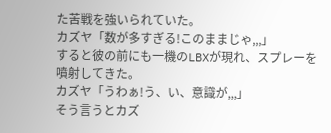た苦戦を強いられていた。
カズヤ「数が多すぎる!このままじゃ,,,」
すると彼の前にも一機のLBXが現れ、スプレーを噴射してきた。
カズヤ「うわぁ!う、い、意識が,,,」
そう言うとカズ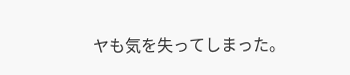ヤも気を失ってしまった。